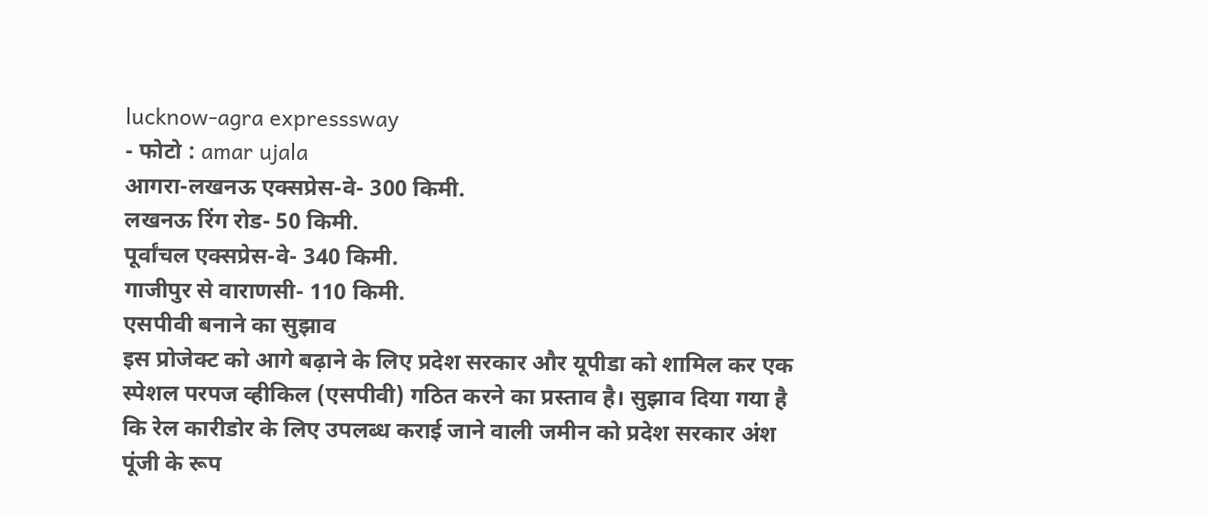lucknow-agra expresssway
- फोटो : amar ujala
आगरा-लखनऊ एक्सप्रेस-वे- 300 किमी.
लखनऊ रिंग रोड- 50 किमी.
पूर्वांचल एक्सप्रेस-वे- 340 किमी.
गाजीपुर से वाराणसी- 110 किमी.
एसपीवी बनाने का सुझाव
इस प्रोजेक्ट को आगे बढ़ाने के लिए प्रदेश सरकार और यूपीडा को शामिल कर एक स्पेशल परपज व्हीकिल (एसपीवी) गठित करने का प्रस्ताव है। सुझाव दिया गया है कि रेल कारीडोर के लिए उपलब्ध कराई जाने वाली जमीन को प्रदेश सरकार अंश पूंजी के रूप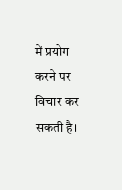में प्रयोग करने पर विचार कर सकती है।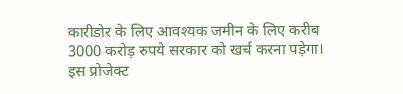कारीडोर के लिए आवश्यक जमीन के लिए करीब 3000 करोड़ रुपये सरकार को खर्च करना पड़ेगा।
इस प्रोजेक्ट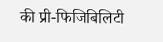की प्री-फिजिबिलिटी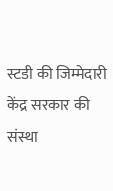स्टडी की जिम्मेदारी केंद्र सरकार की संस्था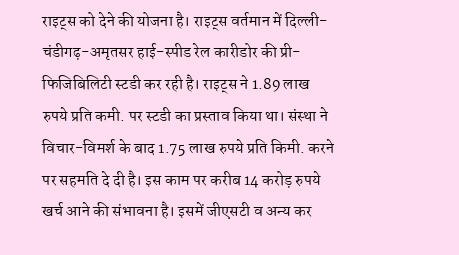राइट्स को देने की योजना है। राइट्स वर्तमान में दिल्ली-चंडीगढ़-अमृतसर हाई-स्पीड रेल कारीडोर की प्री-फिजिबिलिटी स्टडी कर रही है। राइट्स ने 1.89 लाख रुपये प्रति कमी. पर स्टडी का प्रस्ताव किया था। संस्था ने विचार-विमर्श के बाद 1.75 लाख रुपये प्रति किमी. करने पर सहमति दे दी है। इस काम पर करीब 14 करोड़ रुपये खर्च आने की संभावना है। इसमें जीएसटी व अन्य कर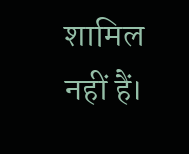शामिल नहीं हैं।